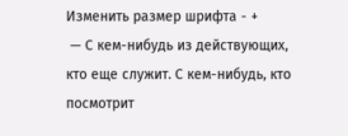Изменить размер шрифта - +
 — С кем-нибудь из действующих, кто еще служит. С кем-нибудь, кто посмотрит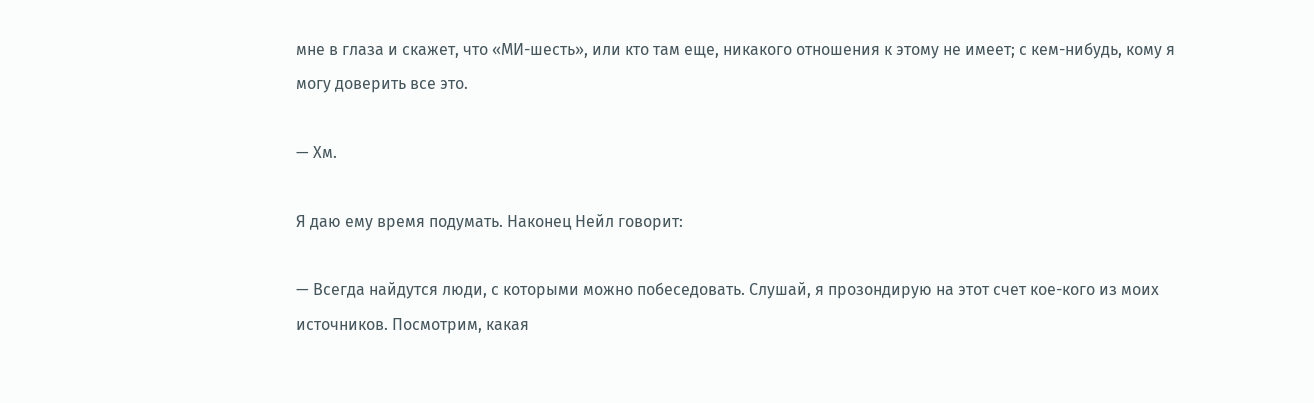мне в глаза и скажет, что «МИ-шесть», или кто там еще, никакого отношения к этому не имеет; с кем-нибудь, кому я могу доверить все это.

— Хм.

Я даю ему время подумать. Наконец Нейл говорит:

— Всегда найдутся люди, с которыми можно побеседовать. Слушай, я прозондирую на этот счет кое-кого из моих источников. Посмотрим, какая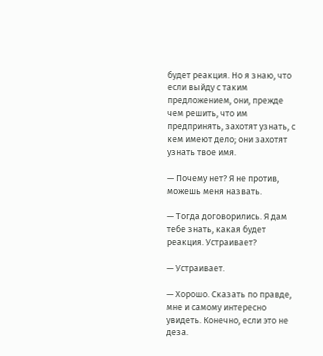будет реакция. Но я знаю, что если выйду с таким предложением, они, прежде чем решить, что им предпринять, захотят узнать, с кем имеют дело; они захотят узнать твое имя.

— Почему нет? Я не против, можешь меня назвать.

— Тогда договорились. Я дам тебе знать, какая будет реакция. Устраивает?

— Устраивает.

— Хорошо. Сказать по правде, мне и самому интересно увидеть. Конечно, если это не деза.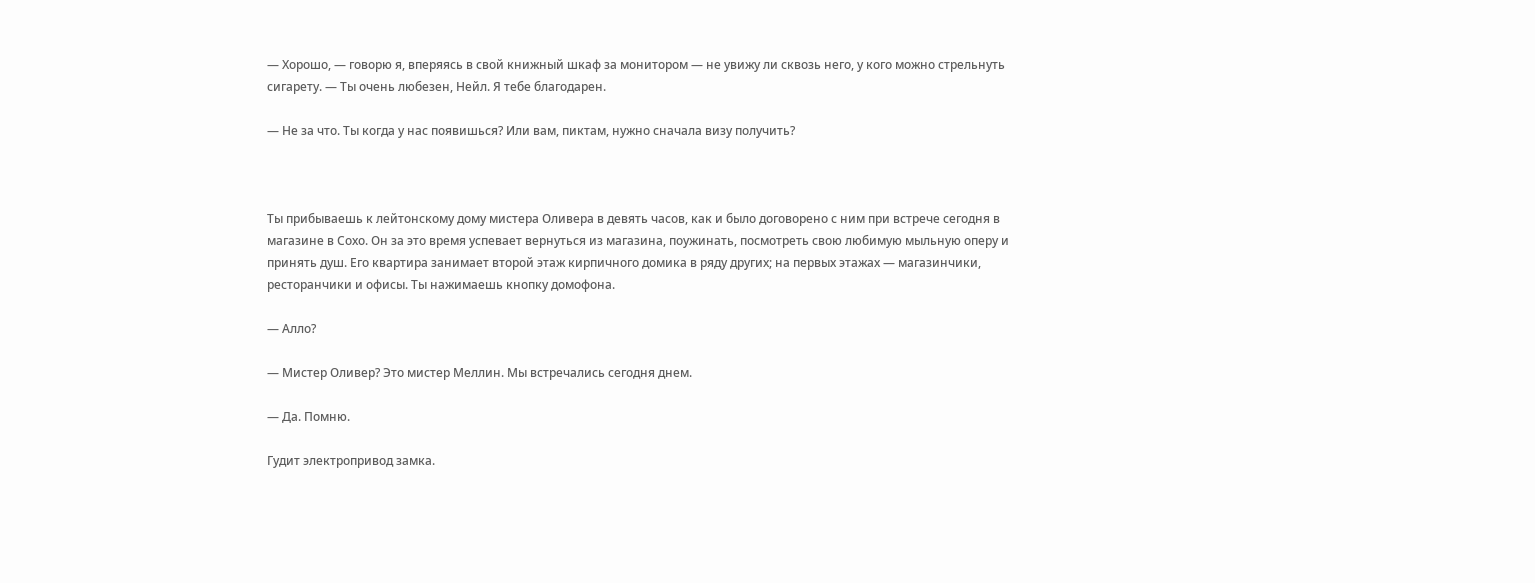— Хорошо, — говорю я, вперяясь в свой книжный шкаф за монитором — не увижу ли сквозь него, у кого можно стрельнуть сигарету. — Ты очень любезен, Нейл. Я тебе благодарен.

— Не за что. Ты когда у нас появишься? Или вам, пиктам, нужно сначала визу получить?



Ты прибываешь к лейтонскому дому мистера Оливера в девять часов, как и было договорено с ним при встрече сегодня в магазине в Сохо. Он за это время успевает вернуться из магазина, поужинать, посмотреть свою любимую мыльную оперу и принять душ. Его квартира занимает второй этаж кирпичного домика в ряду других; на первых этажах — магазинчики, ресторанчики и офисы. Ты нажимаешь кнопку домофона.

— Алло?

— Мистер Оливер? Это мистер Меллин. Мы встречались сегодня днем.

— Да. Помню.

Гудит электропривод замка.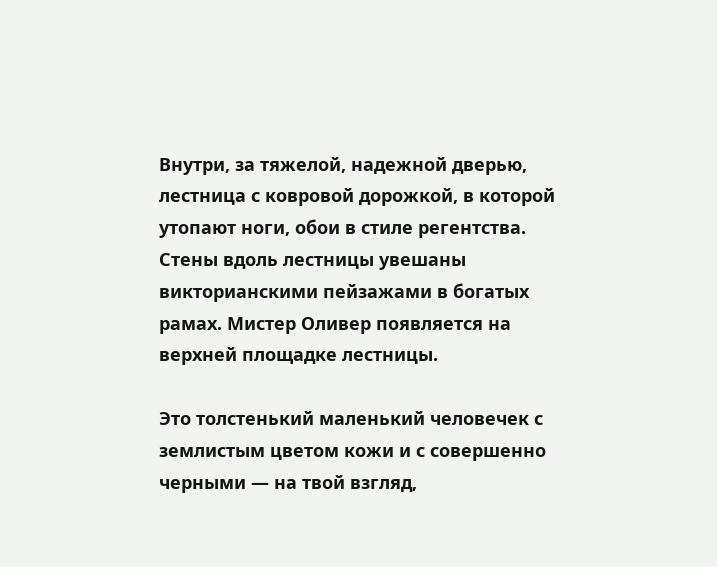Внутри, за тяжелой, надежной дверью, лестница с ковровой дорожкой, в которой утопают ноги, обои в стиле регентства. Стены вдоль лестницы увешаны викторианскими пейзажами в богатых рамах. Мистер Оливер появляется на верхней площадке лестницы.

Это толстенький маленький человечек с землистым цветом кожи и с совершенно черными — на твой взгляд,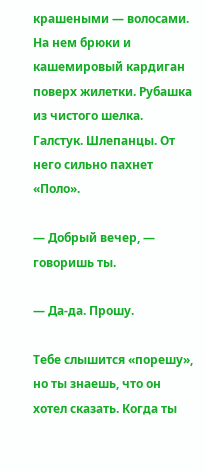крашеными — волосами. На нем брюки и кашемировый кардиган поверх жилетки. Рубашка из чистого шелка. Галстук. Шлепанцы. От него сильно пахнет «Поло».

— Добрый вечер, — говоришь ты.

— Да-да. Прошу.

Тебе слышится «порешу», но ты знаешь, что он хотел сказать. Когда ты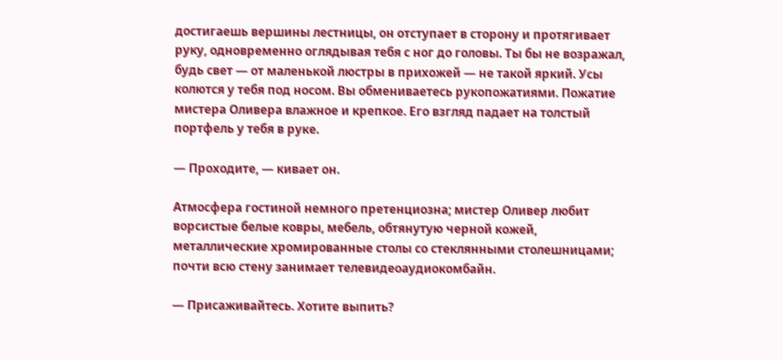достигаешь вершины лестницы, он отступает в сторону и протягивает руку, одновременно оглядывая тебя с ног до головы. Ты бы не возражал, будь свет — от маленькой люстры в прихожей — не такой яркий. Усы колются у тебя под носом. Вы обмениваетесь рукопожатиями. Пожатие мистера Оливера влажное и крепкое. Его взгляд падает на толстый портфель у тебя в руке.

— Проходите, — кивает он.

Атмосфера гостиной немного претенциозна; мистер Оливер любит ворсистые белые ковры, мебель, обтянутую черной кожей, металлические хромированные столы со стеклянными столешницами; почти всю стену занимает телевидеоаудиокомбайн.

— Присаживайтесь. Хотите выпить?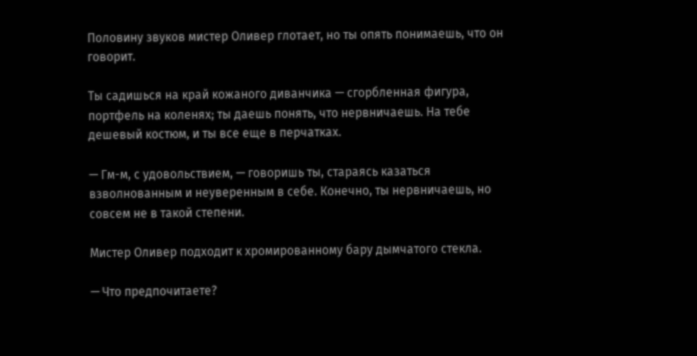Половину звуков мистер Оливер глотает, но ты опять понимаешь, что он говорит.

Ты садишься на край кожаного диванчика — сгорбленная фигура, портфель на коленях; ты даешь понять, что нервничаешь. На тебе дешевый костюм, и ты все еще в перчатках.

— Гм-м, с удовольствием, — говоришь ты, стараясь казаться взволнованным и неуверенным в себе. Конечно, ты нервничаешь, но совсем не в такой степени.

Мистер Оливер подходит к хромированному бару дымчатого стекла.

— Что предпочитаете?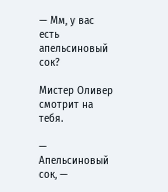— Мм, у вас есть апельсиновый сок?

Мистер Оливер смотрит на тебя.

— Апельсиновый сок, —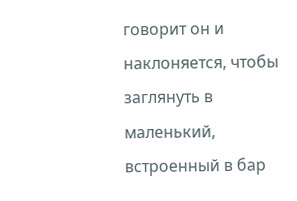говорит он и наклоняется, чтобы заглянуть в маленький, встроенный в бар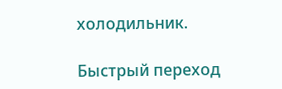холодильник.

Быстрый переход